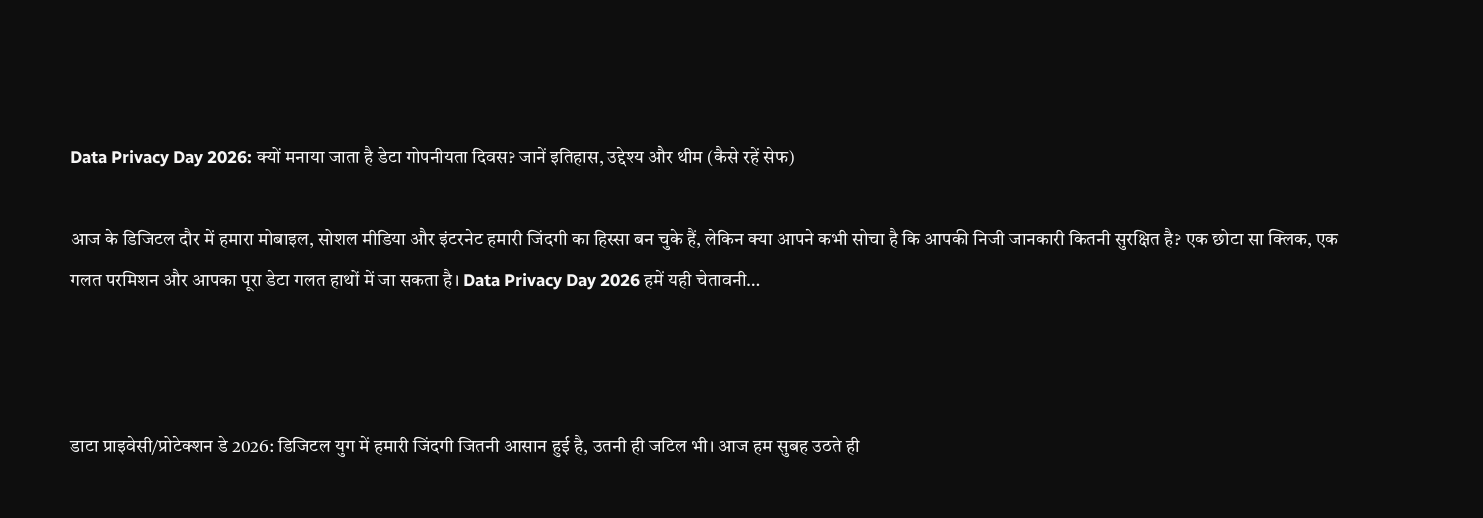Data Privacy Day 2026: क्यों मनाया जाता है डेटा गोपनीयता दिवस? जानें इतिहास, उद्देश्य और थीम (कैसे रहें सेफ)

आज के डिजिटल दौर में हमारा मोबाइल, सोशल मीडिया और इंटरनेट हमारी जिंदगी का हिस्सा बन चुके हैं, लेकिन क्या आपने कभी सोचा है कि आपकी निजी जानकारी कितनी सुरक्षित है? एक छोटा सा क्लिक, एक गलत परमिशन और आपका पूरा डेटा गलत हाथों में जा सकता है। Data Privacy Day 2026 हमें यही चेतावनी…



डाटा प्राइवेसी/प्रोटेक्शन डे 2026: डिजिटल युग में हमारी जिंदगी जितनी आसान हुई है, उतनी ही जटिल भी। आज हम सुबह उठते ही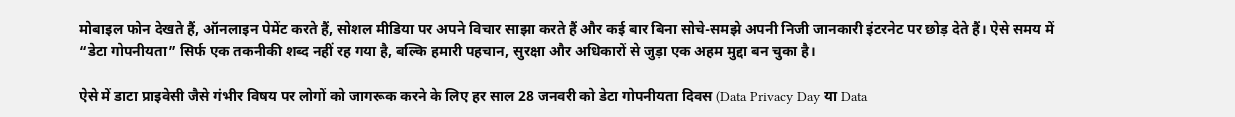मोबाइल फोन देखते हैं, ऑनलाइन पेमेंट करते हैं, सोशल मीडिया पर अपने विचार साझा करते हैं और कई बार बिना सोचे-समझे अपनी निजी जानकारी इंटरनेट पर छोड़ देते हैं। ऐसे समय में “डेटा गोपनीयता” सिर्फ एक तकनीकी शब्द नहीं रह गया है, बल्कि हमारी पहचान, सुरक्षा और अधिकारों से जुड़ा एक अहम मुद्दा बन चुका है।

ऐसे में डाटा प्राइवेसी जैसे गंभीर विषय पर लोगों को जागरूक करने के लिए हर साल 28 जनवरी को डेटा गोपनीयता दिवस (Data Privacy Day या Data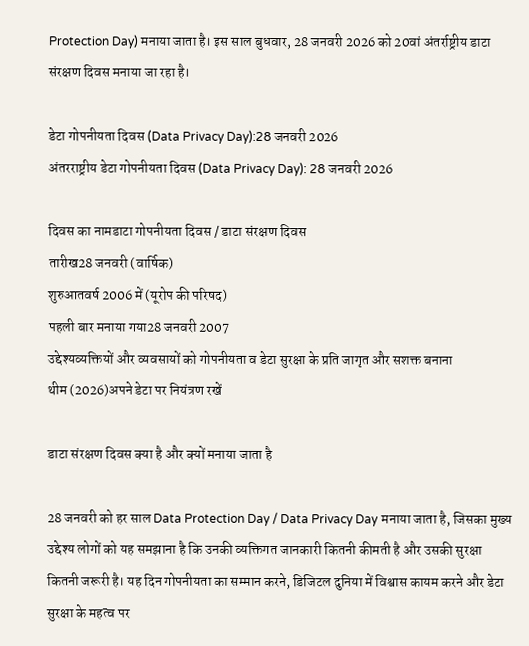Protection Day) मनाया जाता है। इस साल बुधवार, 28 जनवरी 2026 को 20वां अंतर्राष्ट्रीय डाटा संरक्षण दिवस मनाया जा रहा है।

डेटा गोपनीयता दिवस (Data Privacy Day):28 जनवरी 2026
अंतरराष्ट्रीय डेटा गोपनीयता दिवस (Data Privacy Day): 28 जनवरी 2026

दिवस का नामडाटा गोपनीयता दिवस / डाटा संरक्षण दिवस
तारीख28 जनवरी (वार्षिक)
शुरुआतवर्ष 2006 में (यूरोप की परिषद)
पहली बार मनाया गया28 जनवरी 2007
उद्देश्यव्यक्तियों और व्यवसायों को गोपनीयता व डेटा सुरक्षा के प्रति जागृत और सशक्त बनाना
थीम (2026)अपने डेटा पर नियंत्रण रखें

डाटा संरक्षण दिवस क्या है और क्यों मनाया जाता है

28 जनवरी को हर साल Data Protection Day / Data Privacy Day मनाया जाता है, जिसका मुख्य उद्देश्य लोगों को यह समझाना है कि उनकी व्यक्तिगत जानकारी कितनी कीमती है और उसकी सुरक्षा कितनी जरूरी है। यह दिन गोपनीयता का सम्मान करने, डिजिटल दुनिया में विश्वास कायम करने और डेटा सुरक्षा के महत्व पर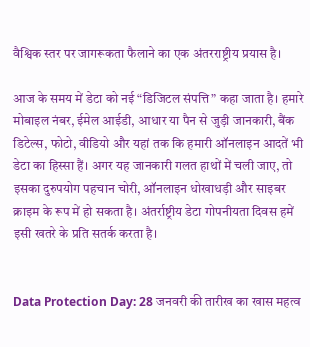वैश्विक स्तर पर जागरूकता फैलाने का एक अंतरराष्ट्रीय प्रयास है।

आज के समय में डेटा को नई “डिजिटल संपत्ति” कहा जाता है। हमारे मोबाइल नंबर, ईमेल आईडी, आधार या पैन से जुड़ी जानकारी, बैंक डिटेल्स, फोटो, वीडियो और यहां तक कि हमारी ऑनलाइन आदतें भी डेटा का हिस्सा हैं। अगर यह जानकारी गलत हाथों में चली जाए, तो इसका दुरुपयोग पहचान चोरी, ऑनलाइन धोखाधड़ी और साइबर क्राइम के रूप में हो सकता है। अंतर्राष्ट्रीय डेटा गोपनीयता दिवस हमें इसी खतरे के प्रति सतर्क करता है।


Data Protection Day: 28 जनवरी की तारीख का खास महत्व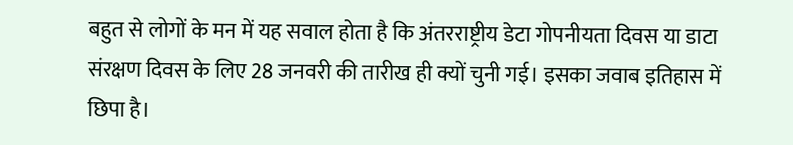बहुत से लोगों के मन में यह सवाल होता है कि अंतरराष्ट्रीय डेटा गोपनीयता दिवस या डाटा संरक्षण दिवस के लिए 28 जनवरी की तारीख ही क्यों चुनी गई। इसका जवाब इतिहास में छिपा है।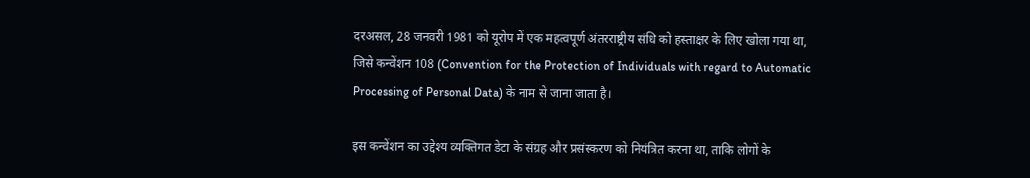दरअसल, 28 जनवरी 1981 को यूरोप में एक महत्वपूर्ण अंतरराष्ट्रीय संधि को हस्ताक्षर के लिए खोला गया था, जिसे कन्वेंशन 108 (Convention for the Protection of Individuals with regard to Automatic Processing of Personal Data) के नाम से जाना जाता है।

इस कन्वेंशन का उद्देश्य व्यक्तिगत डेटा के संग्रह और प्रसंस्करण को नियंत्रित करना था, ताकि लोगों के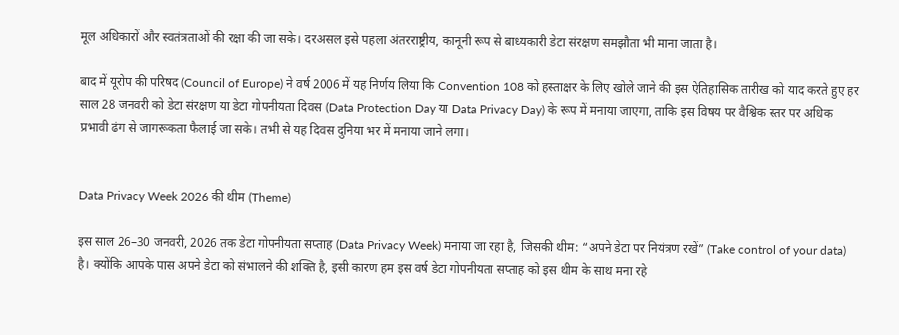मूल अधिकारों और स्वतंत्रताओं की रक्षा की जा सके। दरअसल इसे पहला अंतरराष्ट्रीय, कानूनी रूप से बाध्यकारी डेटा संरक्षण समझौता भी माना जाता है।

बाद में यूरोप की परिषद (Council of Europe) ने वर्ष 2006 में यह निर्णय लिया कि Convention 108 को हस्ताक्षर के लिए खोले जाने की इस ऐतिहासिक तारीख को याद करते हुए हर साल 28 जनवरी को डेटा संरक्षण या डेटा गोपनीयता दिवस (Data Protection Day या Data Privacy Day) के रूप में मनाया जाएगा, ताकि इस विषय पर वैश्विक स्तर पर अधिक प्रभावी ढंग से जागरूकता फैलाई जा सके। तभी से यह दिवस दुनिया भर में मनाया जाने लगा।


Data Privacy Week 2026 की थीम (Theme)

इस साल 26–30 जनवरी, 2026 तक डेटा गोपनीयता सप्ताह (Data Privacy Week) मनाया जा रहा है, जिसकी थीम: “अपने डेटा पर नियंत्रण रखें” (Take control of your data) है। क्योंकि आपके पास अपने डेटा को संभालने की शक्ति है, इसी कारण हम इस वर्ष डेटा गोपनीयता सप्ताह को इस थीम के साथ मना रहे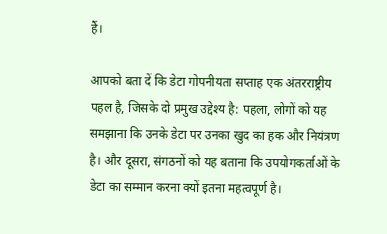हैं।

आपको बता दें कि डेटा गोपनीयता सप्ताह एक अंतरराष्ट्रीय पहल है, जिसके दो प्रमुख उद्देश्य है: पहला, लोगों को यह समझाना कि उनके डेटा पर उनका खुद का हक और नियंत्रण है। और दूसरा, संगठनों को यह बताना कि उपयोगकर्ताओं के डेटा का सम्मान करना क्यों इतना महत्वपूर्ण है।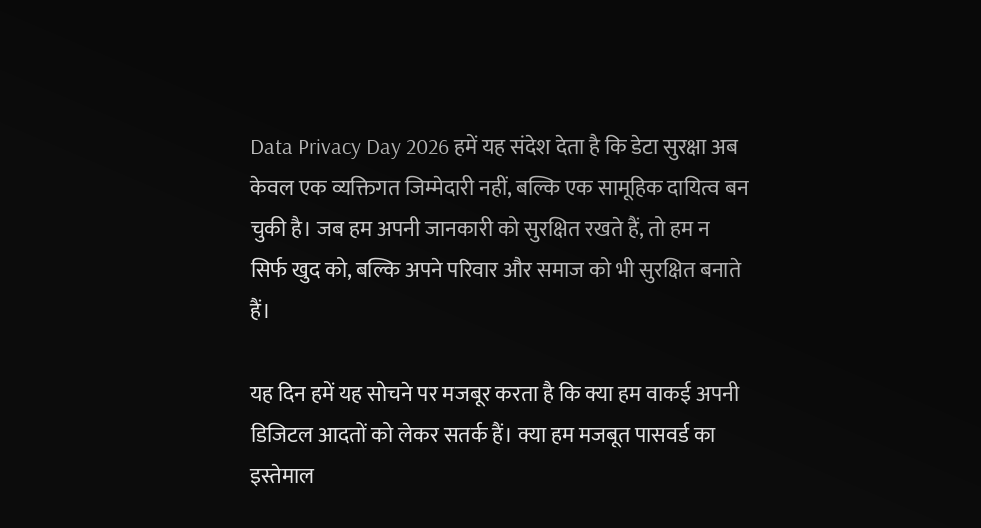Data Privacy Day 2026 हमें यह संदेश देता है कि डेटा सुरक्षा अब केवल एक व्यक्तिगत जिम्मेदारी नहीं, बल्कि एक सामूहिक दायित्व बन चुकी है। जब हम अपनी जानकारी को सुरक्षित रखते हैं, तो हम न सिर्फ खुद को, बल्कि अपने परिवार और समाज को भी सुरक्षित बनाते हैं।

यह दिन हमें यह सोचने पर मजबूर करता है कि क्या हम वाकई अपनी डिजिटल आदतों को लेकर सतर्क हैं। क्या हम मजबूत पासवर्ड का इस्तेमाल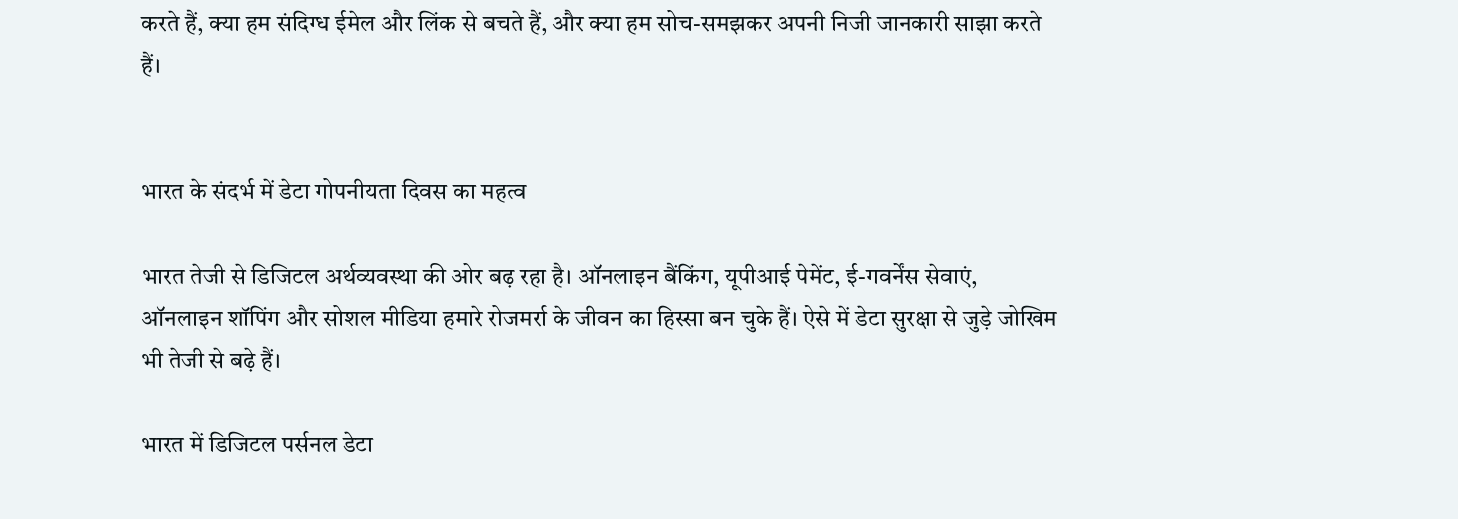करते हैं, क्या हम संदिग्ध ईमेल और लिंक से बचते हैं, और क्या हम सोच-समझकर अपनी निजी जानकारी साझा करते हैं।


भारत के संदर्भ में डेटा गोपनीयता दिवस का महत्व

भारत तेजी से डिजिटल अर्थव्यवस्था की ओर बढ़ रहा है। ऑनलाइन बैंकिंग, यूपीआई पेमेंट, ई-गवर्नेंस सेवाएं, ऑनलाइन शॉपिंग और सोशल मीडिया हमारे रोजमर्रा के जीवन का हिस्सा बन चुके हैं। ऐसे में डेटा सुरक्षा से जुड़े जोखिम भी तेजी से बढ़े हैं।

भारत में डिजिटल पर्सनल डेटा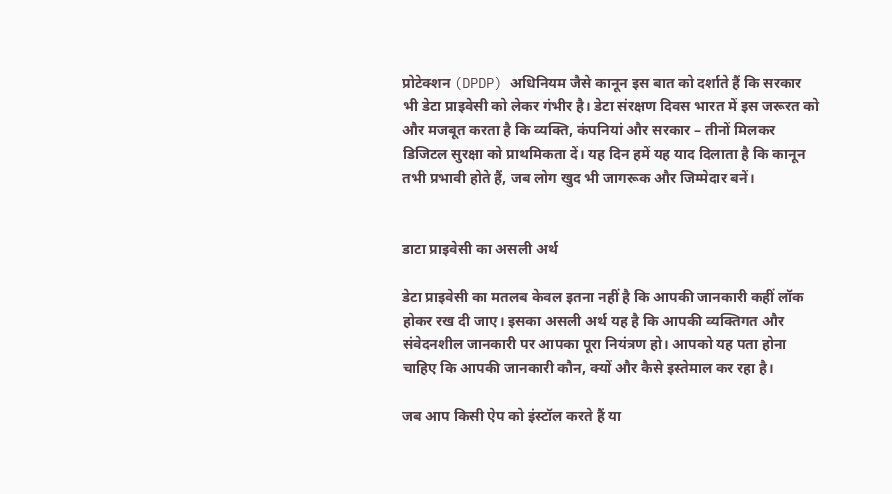प्रोटेक्शन (DPDP) अधिनियम जैसे कानून इस बात को दर्शाते हैं कि सरकार भी डेटा प्राइवेसी को लेकर गंभीर है। डेटा संरक्षण दिवस भारत में इस जरूरत को और मजबूत करता है कि व्यक्ति, कंपनियां और सरकार – तीनों मिलकर डिजिटल सुरक्षा को प्राथमिकता दें। यह दिन हमें यह याद दिलाता है कि कानून तभी प्रभावी होते हैं, जब लोग खुद भी जागरूक और जिम्मेदार बनें।


डाटा प्राइवेसी का असली अर्थ

डेटा प्राइवेसी का मतलब केवल इतना नहीं है कि आपकी जानकारी कहीं लॉक होकर रख दी जाए। इसका असली अर्थ यह है कि आपकी व्यक्तिगत और संवेदनशील जानकारी पर आपका पूरा नियंत्रण हो। आपको यह पता होना चाहिए कि आपकी जानकारी कौन, क्यों और कैसे इस्तेमाल कर रहा है।

जब आप किसी ऐप को इंस्टॉल करते हैं या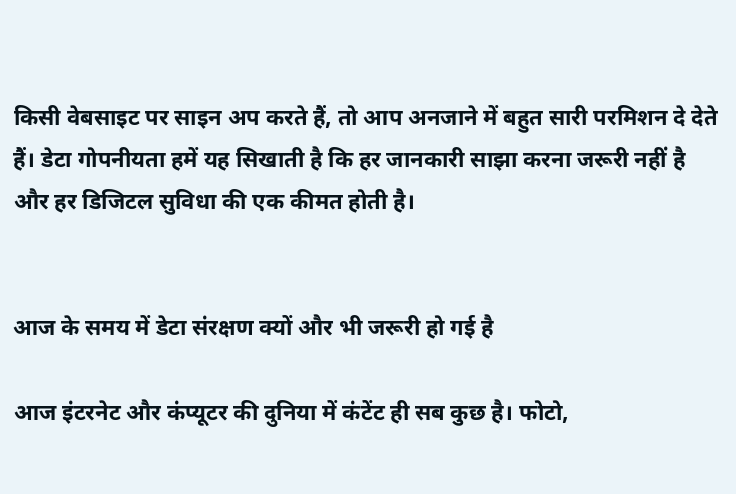किसी वेबसाइट पर साइन अप करते हैं, तो आप अनजाने में बहुत सारी परमिशन दे देते हैं। डेटा गोपनीयता हमें यह सिखाती है कि हर जानकारी साझा करना जरूरी नहीं है और हर डिजिटल सुविधा की एक कीमत होती है।


आज के समय में डेटा संरक्षण क्यों और भी जरूरी हो गई है

आज इंटरनेट और कंप्यूटर की दुनिया में कंटेंट ही सब कुछ है। फोटो,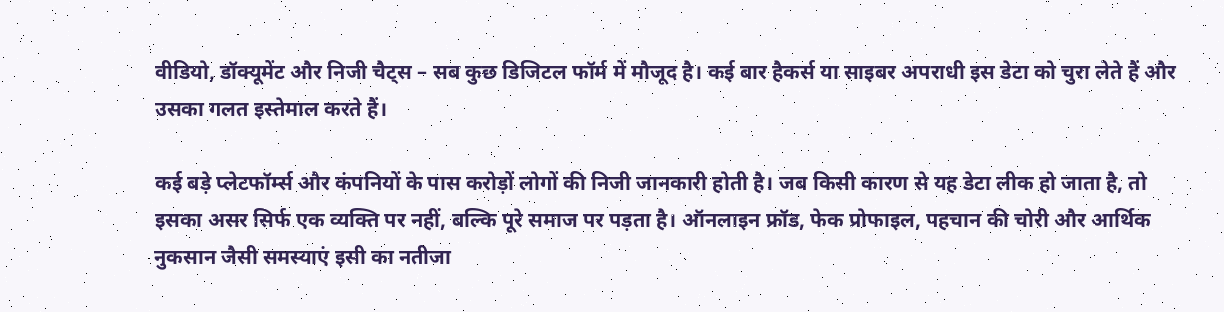वीडियो, डॉक्यूमेंट और निजी चैट्स – सब कुछ डिजिटल फॉर्म में मौजूद है। कई बार हैकर्स या साइबर अपराधी इस डेटा को चुरा लेते हैं और उसका गलत इस्तेमाल करते हैं।

कई बड़े प्लेटफॉर्म्स और कंपनियों के पास करोड़ों लोगों की निजी जानकारी होती है। जब किसी कारण से यह डेटा लीक हो जाता है, तो इसका असर सिर्फ एक व्यक्ति पर नहीं, बल्कि पूरे समाज पर पड़ता है। ऑनलाइन फ्रॉड, फेक प्रोफाइल, पहचान की चोरी और आर्थिक नुकसान जैसी समस्याएं इसी का नतीजा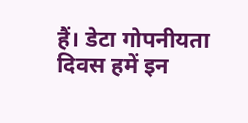हैं। डेटा गोपनीयता दिवस हमें इन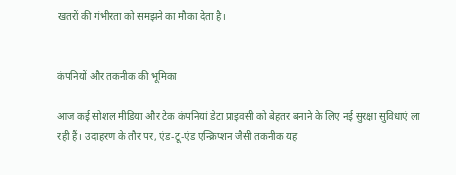खतरों की गंभीरता को समझने का मौका देता है।


कंपनियों और तकनीक की भूमिका

आज कई सोशल मीडिया और टेक कंपनियां डेटा प्राइवसी को बेहतर बनाने के लिए नई सुरक्षा सुविधाएं ला रही हैं। उदाहरण के तौर पर, एंड-टू-एंड एन्क्रिप्शन जैसी तकनीक यह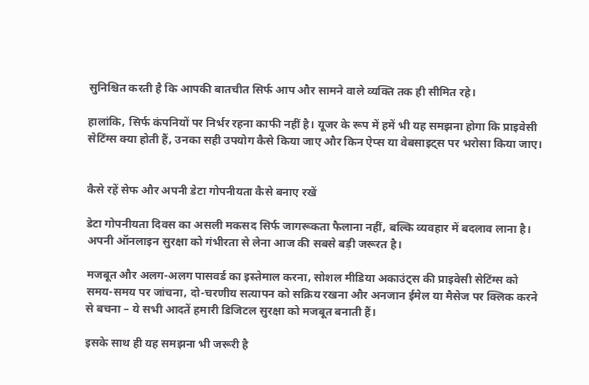सुनिश्चित करती है कि आपकी बातचीत सिर्फ आप और सामने वाले व्यक्ति तक ही सीमित रहे।

हालांकि, सिर्फ कंपनियों पर निर्भर रहना काफी नहीं है। यूजर के रूप में हमें भी यह समझना होगा कि प्राइवेसी सेटिंग्स क्या होती हैं, उनका सही उपयोग कैसे किया जाए और किन ऐप्स या वेबसाइट्स पर भरोसा किया जाए।


कैसे रहें सेफ और अपनी डेटा गोपनीयता कैसे बनाए रखें

डेटा गोपनीयता दिवस का असली मकसद सिर्फ जागरूकता फैलाना नहीं, बल्कि व्यवहार में बदलाव लाना है। अपनी ऑनलाइन सुरक्षा को गंभीरता से लेना आज की सबसे बड़ी जरूरत है।

मजबूत और अलग-अलग पासवर्ड का इस्तेमाल करना, सोशल मीडिया अकाउंट्स की प्राइवेसी सेटिंग्स को समय-समय पर जांचना, दो-चरणीय सत्यापन को सक्रिय रखना और अनजान ईमेल या मैसेज पर क्लिक करने से बचना – ये सभी आदतें हमारी डिजिटल सुरक्षा को मजबूत बनाती हैं।

इसके साथ ही यह समझना भी जरूरी है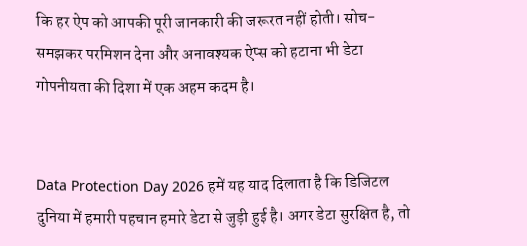कि हर ऐप को आपकी पूरी जानकारी की जरूरत नहीं होती। सोच-समझकर परमिशन देना और अनावश्यक ऐप्स को हटाना भी डेटा गोपनीयता की दिशा में एक अहम कदम है।


Data Protection Day 2026 हमें यह याद दिलाता है कि डिजिटल दुनिया में हमारी पहचान हमारे डेटा से जुड़ी हुई है। अगर डेटा सुरक्षित है, तो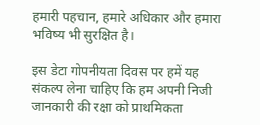हमारी पहचान, हमारे अधिकार और हमारा भविष्य भी सुरक्षित है।

इस डेटा गोपनीयता दिवस पर हमें यह संकल्प लेना चाहिए कि हम अपनी निजी जानकारी की रक्षा को प्राथमिकता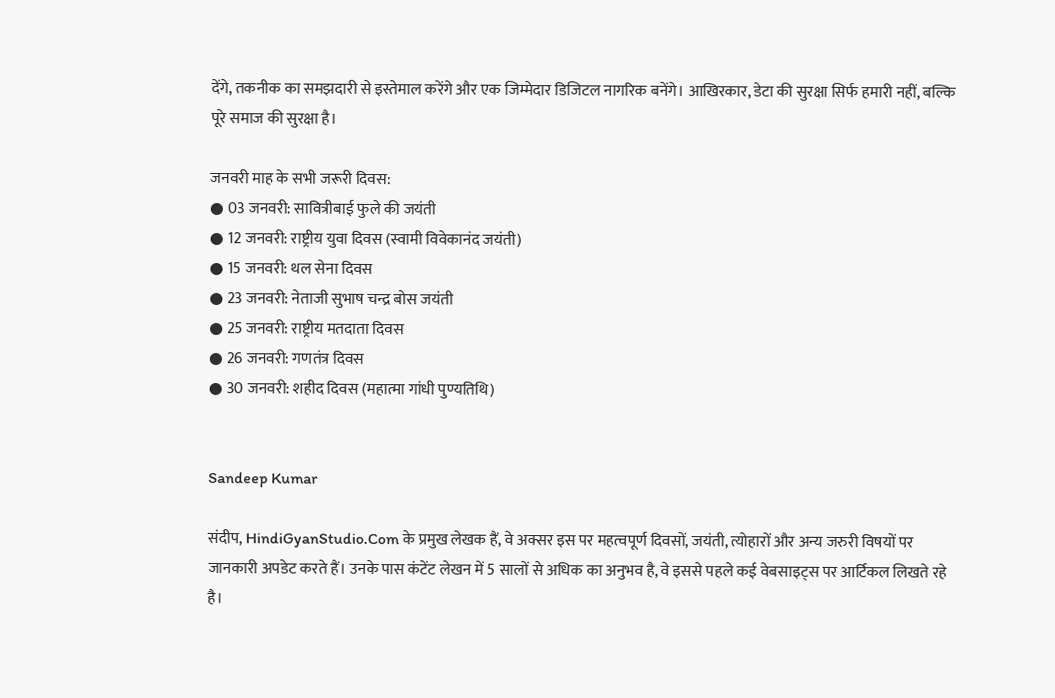देंगे, तकनीक का समझदारी से इस्तेमाल करेंगे और एक जिम्मेदार डिजिटल नागरिक बनेंगे। आखिरकार, डेटा की सुरक्षा सिर्फ हमारी नहीं, बल्कि पूरे समाज की सुरक्षा है।

जनवरी माह के सभी जरूरी दिवस:
● 03 जनवरी: सावित्रीबाई फुले की जयंती
● 12 जनवरी: राष्ट्रीय युवा दिवस (स्वामी विवेकानंद जयंती)
● 15 जनवरी: थल सेना दिवस
● 23 जनवरी: नेताजी सुभाष चन्द्र बोस जयंती
● 25 जनवरी: राष्ट्रीय मतदाता दिवस
● 26 जनवरी: गणतंत्र दिवस
● 30 जनवरी: शहीद दिवस (महात्मा गांधी पुण्यतिथि)


Sandeep Kumar

संदीप, HindiGyanStudio.Com के प्रमुख लेखक हैं, वे अक्सर इस पर महत्वपूर्ण दिवसों, जयंती, त्योहारों और अन्य जरुरी विषयों पर जानकारी अपडेट करते हैं। उनके पास कंटेंट लेखन में 5 सालों से अधिक का अनुभव है, वे इससे पहले कई वेबसाइट्स पर आर्टिकल लिखते रहे है।